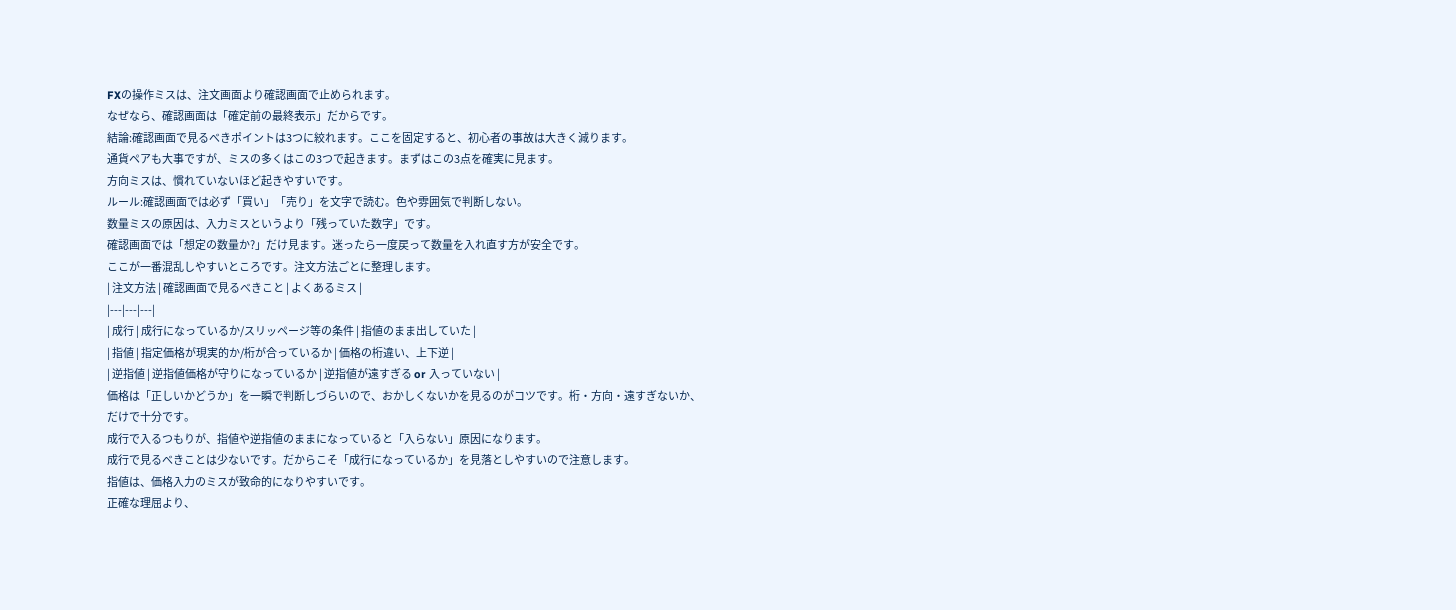FXの操作ミスは、注文画面より確認画面で止められます。
なぜなら、確認画面は「確定前の最終表示」だからです。
結論:確認画面で見るべきポイントは3つに絞れます。ここを固定すると、初心者の事故は大きく減ります。
通貨ペアも大事ですが、ミスの多くはこの3つで起きます。まずはこの3点を確実に見ます。
方向ミスは、慣れていないほど起きやすいです。
ルール:確認画面では必ず「買い」「売り」を文字で読む。色や雰囲気で判断しない。
数量ミスの原因は、入力ミスというより「残っていた数字」です。
確認画面では「想定の数量か?」だけ見ます。迷ったら一度戻って数量を入れ直す方が安全です。
ここが一番混乱しやすいところです。注文方法ごとに整理します。
| 注文方法 | 確認画面で見るべきこと | よくあるミス |
|---|---|---|
| 成行 | 成行になっているか/スリッページ等の条件 | 指値のまま出していた |
| 指値 | 指定価格が現実的か/桁が合っているか | 価格の桁違い、上下逆 |
| 逆指値 | 逆指値価格が守りになっているか | 逆指値が遠すぎる or 入っていない |
価格は「正しいかどうか」を一瞬で判断しづらいので、おかしくないかを見るのがコツです。桁・方向・遠すぎないか、だけで十分です。
成行で入るつもりが、指値や逆指値のままになっていると「入らない」原因になります。
成行で見るべきことは少ないです。だからこそ「成行になっているか」を見落としやすいので注意します。
指値は、価格入力のミスが致命的になりやすいです。
正確な理屈より、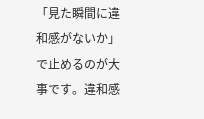「見た瞬間に違和感がないか」で止めるのが大事です。違和感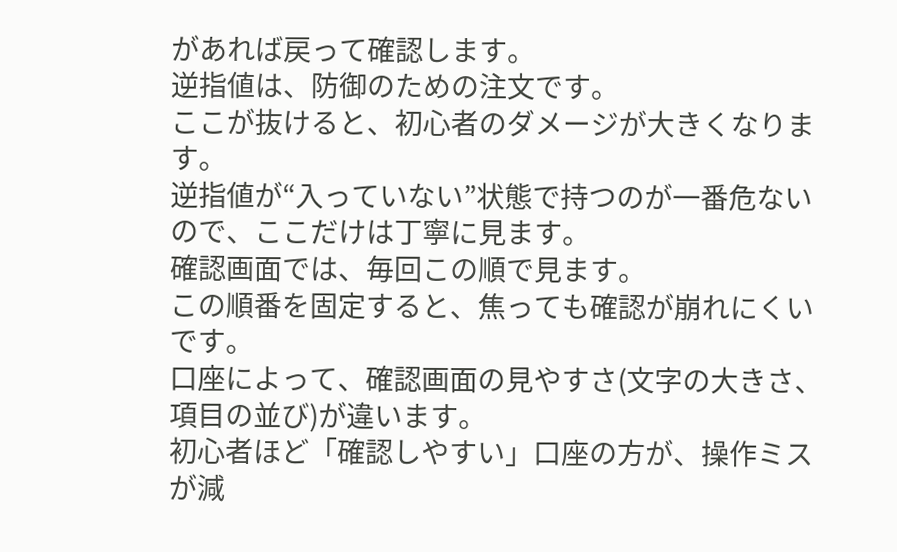があれば戻って確認します。
逆指値は、防御のための注文です。
ここが抜けると、初心者のダメージが大きくなります。
逆指値が“入っていない”状態で持つのが一番危ないので、ここだけは丁寧に見ます。
確認画面では、毎回この順で見ます。
この順番を固定すると、焦っても確認が崩れにくいです。
口座によって、確認画面の見やすさ(文字の大きさ、項目の並び)が違います。
初心者ほど「確認しやすい」口座の方が、操作ミスが減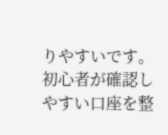りやすいです。
初心者が確認しやすい口座を整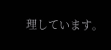理しています。